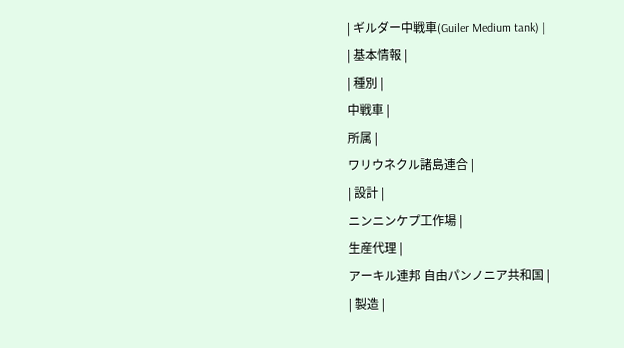| ギルダー中戦車(Guiler Medium tank) |
| 基本情報 |
| 種別 |
中戦車 |
所属 |
ワリウネクル諸島連合 |
| 設計 |
ニンニンケプ工作場 |
生産代理 |
アーキル連邦 自由パンノニア共和国 |
| 製造 |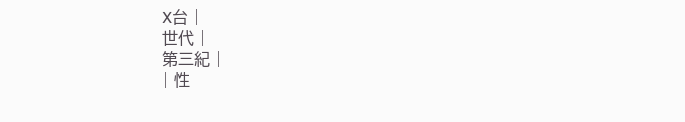X台 |
世代 |
第三紀 |
| 性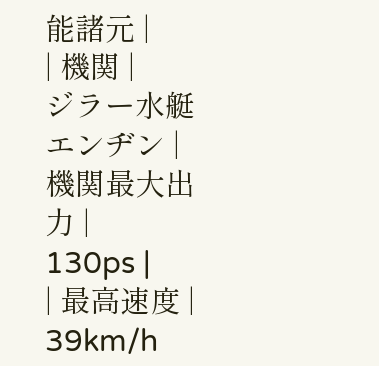能諸元 |
| 機関 |
ジラー水艇エンヂン |
機関最大出力 |
130ps |
| 最高速度 |
39km/h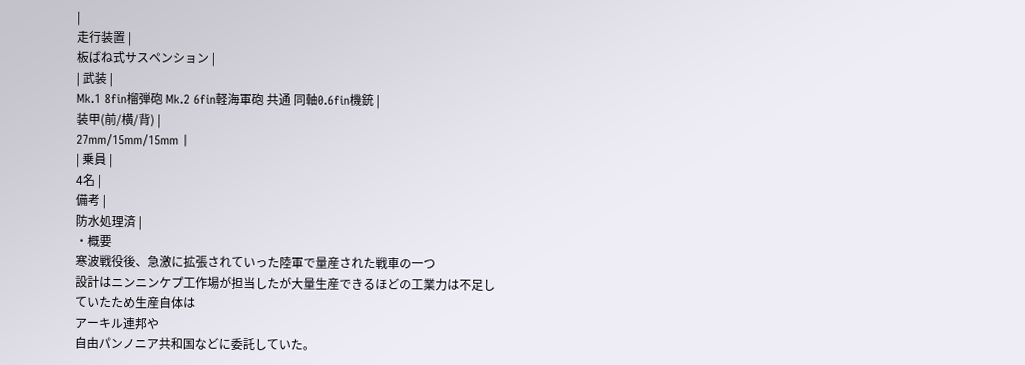|
走行装置 |
板ばね式サスペンション |
| 武装 |
Mk.1 8fin榴弾砲 Mk.2 6fin軽海軍砲 共通 同軸0.6fin機銃 |
装甲(前/横/背) |
27mm/15mm/15mm |
| 乗員 |
4名 |
備考 |
防水処理済 |
・概要
寒波戦役後、急激に拡張されていった陸軍で量産された戦車の一つ
設計はニンニンケプ工作場が担当したが大量生産できるほどの工業力は不足していたため生産自体は
アーキル連邦や
自由パンノニア共和国などに委託していた。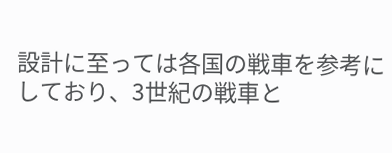設計に至っては各国の戦車を参考にしており、3世紀の戦車と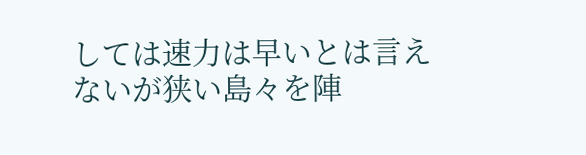しては速力は早いとは言えないが狭い島々を陣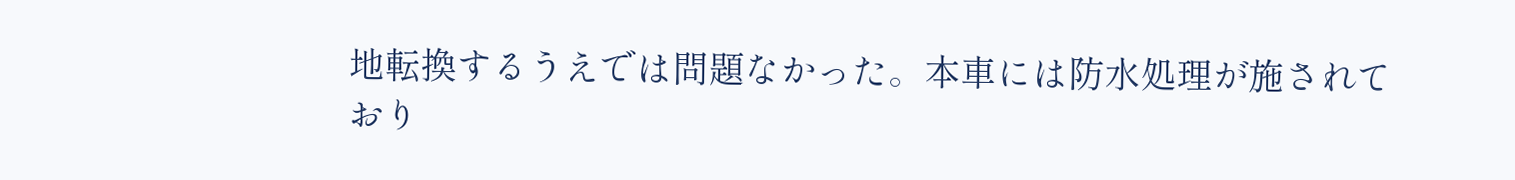地転換するうえでは問題なかった。本車には防水処理が施されており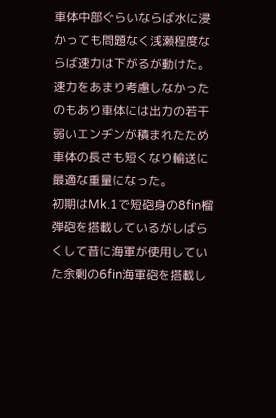車体中部ぐらいならば水に浸かっても問題なく浅瀬程度ならば速力は下がるが動けた。
速力をあまり考慮しなかったのもあり車体には出力の若干弱いエンヂンが積まれたため車体の長さも短くなり輸送に最適な重量になった。
初期はMk.1で短砲身の8fin榴弾砲を搭載しているがしばらくして昔に海軍が使用していた余剰の6fin海軍砲を搭載し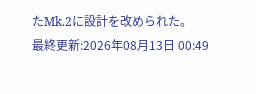たMk.2に設計を改められた。
最終更新:2026年08月13日 00:49